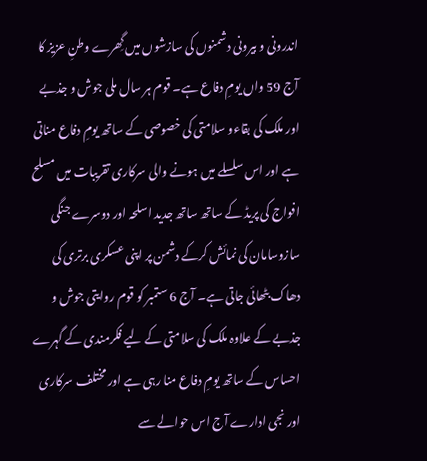اندرونی و بیرونی دشمنوں کی سازشوں میں گِھرے وطنِ عزیز کا آج 59 واں یومِ دفاع ہے۔ قوم ہر سال ملی جوش و جذبے اور ملک کی بقاءو سلامتی کی خصوصی کے ساتھ یومِ دفاع مناتی ہے اور اس سلسلے میں ہونے والی سرکاری تقریبات میں مسلح افواج کی پریڈ کے ساتھ ساتھ جدید اسلحہ اور دوسرے جنگی سازوسامان کی نمائش کرکے دشمن پر اپنی عسکری برتری کی دھاک بٹھائی جاتی ہے۔ آج 6 ستمبر کو قوم روایتی جوش و جذبے کے علاوہ ملک کی سلامتی کے لیے فکرمندی کے گہرے احساس کے ساتھ یومِ دفاع منا رہی ہے اور مختلف سرکاری اور نجی ادارے آج اس حوالے سے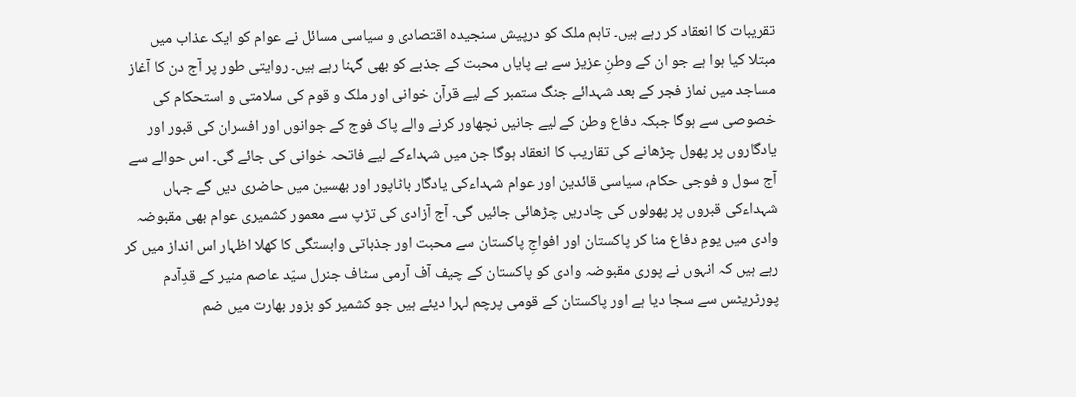تقریبات کا انعقاد کر رہے ہیں۔ تاہم ملک کو درپیش سنجیدہ اقتصادی و سیاسی مسائل نے عوام کو ایک عذاب میں مبتلا کیا ہوا ہے جو ان کے وطنِ عزیز سے بے پایاں محبت کے جذبے کو بھی گہنا رہے ہیں۔ روایتی طور پر آج دن کا آغاز مساجد میں نماز فجر کے بعد شہدائے جنگ ستمبر کے لیے قرآن خوانی اور ملک و قوم کی سلامتی و استحکام کی خصوصی سے ہوگا جبکہ دفاع وطن کے لیے جانیں نچھاور کرنے والے پاک فوج کے جوانوں اور افسران کی قبور اور یادگاروں پر پھول چڑھانے کی تقاریب کا انعقاد ہوگا جن میں شہداءکے لیے فاتحہ خوانی کی جائے گی۔ اس حوالے سے آج سول و فوجی حکام، سیاسی قائدین اور عوام شہداءکی یادگار باٹاپور اور بھسین میں حاضری دیں گے جہاں شہداءکی قبروں پر پھولوں کی چادریں چڑھائی جائیں گی۔ آج آزادی کی تڑپ سے معمور کشمیری عوام بھی مقبوضہ وادی میں یومِ دفاع منا کر پاکستان اور افواجِ پاکستان سے محبت اور جذباتی وابستگی کا کھلا اظہار اس انداز میں کر رہے ہیں کہ انہوں نے پوری مقبوضہ وادی کو پاکستان کے چیف آف آرمی سٹاف جنرل سیّد عاصم منیر کے قدِآدم پورٹریٹس سے سجا دیا ہے اور پاکستان کے قومی پرچم لہرا دیئے ہیں جو کشمیر کو بزور بھارت میں ضم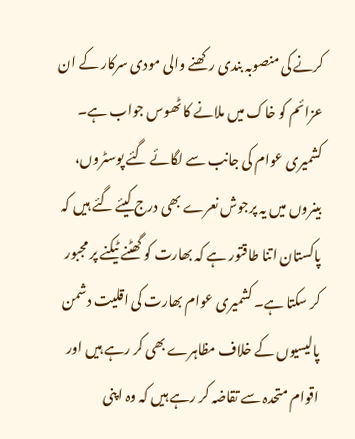کرنے کی منصوبہ بندی رکھنے والی مودی سرکار کے ان عزائم کو خاک میں ملانے کا ٹھوس جواب ہے۔ کشمیری عوام کی جانب سے لگائے گئے پوسٹروں، بینروں میں یہ پرجوش نعرے بھی درج کیئے گئے ہیں کہ پاکستان اتنا طاقتور ہے کہ بھارت کو گھٹنے ٹیکنے پر مجبور کر سکتا ہے۔ کشمیری عوام بھارت کی اقلیت دشمن پالیسیوں کے خلاف مظاہرے بھی کر رہے ہیں اور اقوام متحدہ سے تقاضہ کر رہے ہیں کہ وہ اپنی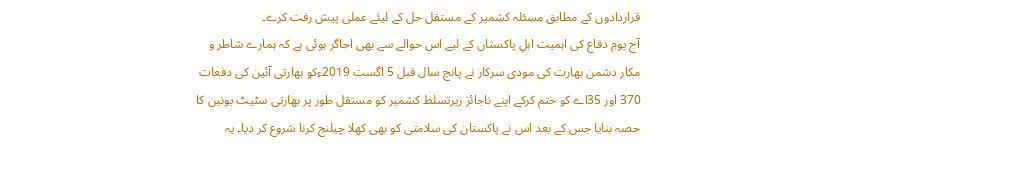قراردادوں کے مطابق مسئلہ کشمیر کے مستقل حل کے لیئے عملی پیش رفت کرے۔
آج یومِ دفاع کی اہمیت اہلِ پاکستان کے لیے اس حوالے سے بھی اجاگر ہوئی ہے کہ ہمارے شاطر و مکار دشمن بھارت کی مودی سرکار نے پانچ سال قبل 5 اگست 2019ءکو بھارتی آئین کی دفعات 370 اور 35اے کو ختم کرکے اپنے ناجائز زیرتسلط کشمیر کو مستقل طور پر بھارتی سٹیٹ یونین کا حصہ بنایا جس کے بعد اس نے پاکستان کی سلامتی کو بھی کھلا چیلنج کرنا شروع کر دیا۔ یہ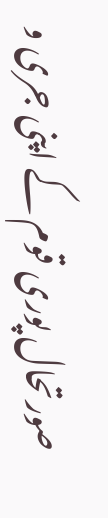صورتحال پوری قوم کے اپنی جری و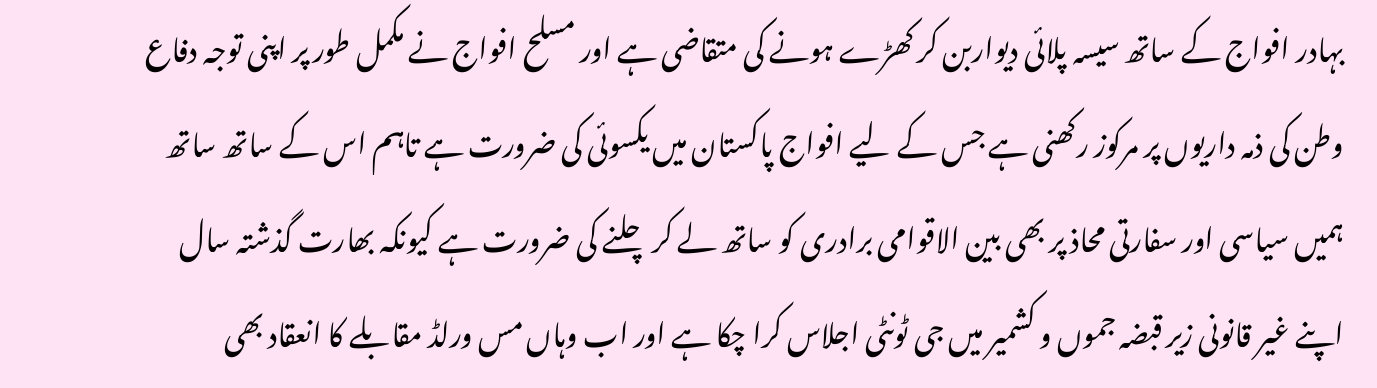بہادر افواج کے ساتھ سیسہ پلائی دیواربن کر کھڑے ہونے کی متقاضی ہے اور مسلح افواج نے مکمل طور پر اپنی توجہ دفاع وطن کی ذمہ داریوں پر مرکوز رکھنی ہے جس کے لیے افواج پاکستان میں یکسوئی کی ضرورت ہے تاہم اس کے ساتھ ساتھ ہمیں سیاسی اور سفارتی محاذ پر بھی بین الاقوامی برادری کو ساتھ لے کر چلنے کی ضرورت ہے کیونکہ بھارت گذشتہ سال اپنے غیر قانونی زیر قبضہ جموں و کشمیر میں جی ٹونٹی اجلاس کرا چکا ہے اور اب وہاں مس ورلڈ مقابلے کا انعقاد بھی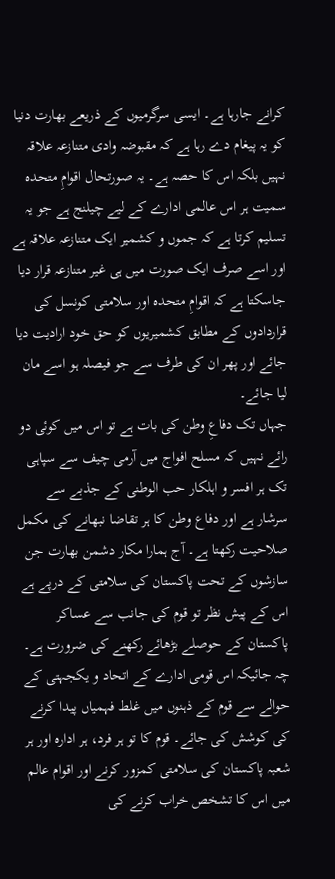کرانے جارہا ہے۔ ایسی سرگرمیوں کے ذریعے بھارت دنیا کو یہ پیغام دے رہا ہے کہ مقبوضہ وادی متنازعہ علاقہ نہیں بلکہ اس کا حصہ ہے۔ یہ صورتحال اقوامِ متحدہ سمیت ہر اس عالمی ادارے کے لیے چیلنج ہے جو یہ تسلیم کرتا ہے کہ جموں و کشمیر ایک متنازعہ علاقہ ہے اور اسے صرف ایک صورت میں ہی غیر متنازعہ قرار دیا جاسکتا ہے کہ اقوامِ متحدہ اور سلامتی کونسل کی قراردادوں کے مطابق کشمیریوں کو حق خود ارادیت دیا جائے اور پھر ان کی طرف سے جو فیصلہ ہو اسے مان لیا جائے۔
جہاں تک دفاعِ وطن کی بات ہے تو اس میں کوئی دو رائے نہیں کہ مسلح افواج میں آرمی چیف سے سپاہی تک ہر افسر و اہلکار حب الوطنی کے جذبے سے سرشار ہے اور دفاع وطن کا ہر تقاضا نبھانے کی مکمل صلاحیت رکھتا ہے۔ آج ہمارا مکار دشمن بھارت جن سازشوں کے تحت پاکستان کی سلامتی کے درپے ہے اس کے پیش نظر تو قوم کی جانب سے عساکر پاکستان کے حوصلے بڑھائے رکھنے کی ضرورت ہے۔ چہ جائیکہ اس قومی ادارے کے اتحاد و یکجہتی کے حوالے سے قوم کے ذہنوں میں غلط فہمیاں پیدا کرنے کی کوشش کی جائے۔ قوم کا تو ہر فرد، ہر ادارہ اور ہر شعبہ پاکستان کی سلامتی کمزور کرنے اور اقوام عالم میں اس کا تشخص خراب کرنے کی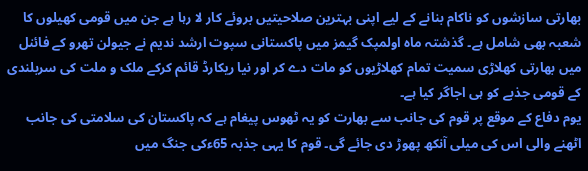بھارتی سازشوں کو ناکام بنانے کے لیے اپنی بہترین صلاحیتیں بروئے کار لا رہا ہے جن میں قومی کھیلوں کا شعبہ بھی شامل ہے۔ گذشتہ ماہ اولمپک گیمز میں پاکستانی سپوت ارشد ندیم نے جیولن تھرو کے فائنل میں بھارتی کھلاڑی سمیت تمام کھلاڑیوں کو مات دے کر اور نیا ریکارڈ قائم کرکے ملک و ملت کی سربلندی کے قومی جذبے کو ہی اجاگر کیا ہے۔
یوم دفاع کے موقع پر قوم کی جانب سے بھارت کو یہ ٹھوس پیغام ہے کہ پاکستان کی سلامتی کی جانب اٹھنے والی اس کی میلی آنکھ پھوڑ دی جائے گی۔ قوم کا یہی جذبہ 65ءکی جنگ میں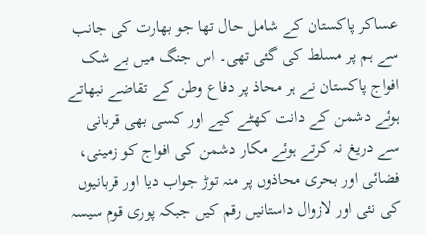عساکر پاکستان کے شامل حال تھا جو بھارت کی جانب سے ہم پر مسلط کی گئی تھی۔ اس جنگ میں بے شک افواج پاکستان نے ہر محاذ پر دفاع وطن کے تقاضے نبھاتے ہوئے دشمن کے دانت کھٹے کیے اور کسی بھی قربانی سے دریغ نہ کرتے ہوئے مکار دشمن کی افواج کو زمینی، فضائی اور بحری محاذوں پر منہ توڑ جواب دیا اور قربانیوں کی نئی اور لازوال داستانیں رقم کیں جبکہ پوری قوم سیسہ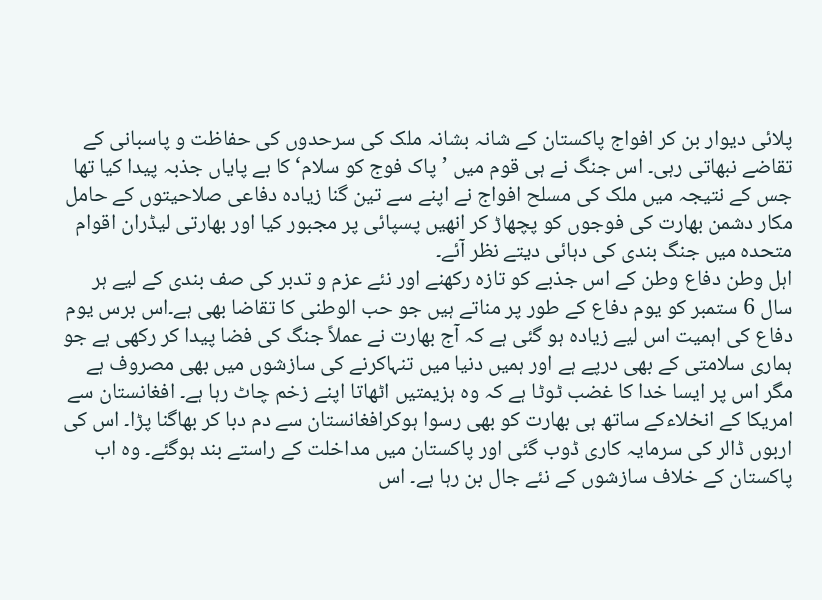پلائی دیوار بن کر افواج پاکستان کے شانہ بشانہ ملک کی سرحدوں کی حفاظت و پاسبانی کے تقاضے نبھاتی رہی۔ اس جنگ نے ہی قوم میں ’پاک فوج کو سلام‘ کا بے پایاں جذبہ پیدا کیا تھا جس کے نتیجہ میں ملک کی مسلح افواج نے اپنے سے تین گنا زیادہ دفاعی صلاحیتوں کے حامل مکار دشمن بھارت کی فوجوں کو پچھاڑ کر انھیں پسپائی پر مجبور کیا اور بھارتی لیڈران اقوام متحدہ میں جنگ بندی کی دہائی دیتے نظر آئے۔
اہل وطن دفاع وطن کے اس جذبے کو تازہ رکھنے اور نئے عزم و تدبر کی صف بندی کے لیے ہر سال 6 ستمبر کو یوم دفاع کے طور پر مناتے ہیں جو حب الوطنی کا تقاضا بھی ہے۔اس برس یوم دفاع کی اہمیت اس لیے زیادہ ہو گئی ہے کہ آج بھارت نے عملاً جنگ کی فضا پیدا کر رکھی ہے جو ہماری سلامتی کے بھی درپے ہے اور ہمیں دنیا میں تنہاکرنے کی سازشوں میں بھی مصروف ہے مگر اس پر ایسا خدا کا غضب ٹوٹا ہے کہ وہ ہزیمتیں اٹھاتا اپنے زخم چاٹ رہا ہے۔ افغانستان سے امریکا کے انخلاءکے ساتھ ہی بھارت کو بھی رسوا ہوکرافغانستان سے دم دبا کر بھاگنا پڑا۔ اس کی اربوں ڈالر کی سرمایہ کاری ڈوب گئی اور پاکستان میں مداخلت کے راستے بند ہوگئے۔ وہ اب پاکستان کے خلاف سازشوں کے نئے جال بن رہا ہے۔ اس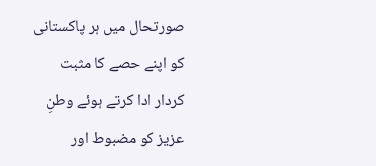صورتحال میں ہر پاکستانی کو اپنے حصے کا مثبت کردار ادا کرتے ہوئے وطنِ عزیز کو مضبوط اور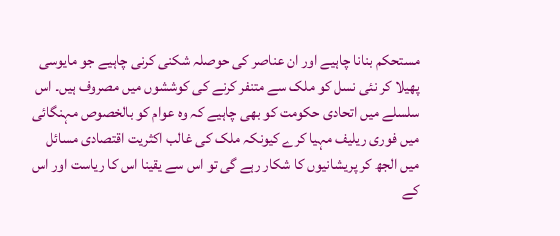مستحکم بنانا چاہیے اور ان عناصر کی حوصلہ شکنی کرنی چاہیے جو مایوسی پھیلا کر نئی نسل کو ملک سے متنفر کرنے کی کوششوں میں مصروف ہیں۔ اس سلسلے میں اتحادی حکومت کو بھی چاہیے کہ وہ عوام کو بالخصوص مہنگائی میں فوری ریلیف مہیا کرے کیونکہ ملک کی غالب اکثریت اقتصادی مسائل میں الجھ کر پریشانیوں کا شکار رہے گی تو اس سے یقینا اس کا ریاست اور اس کے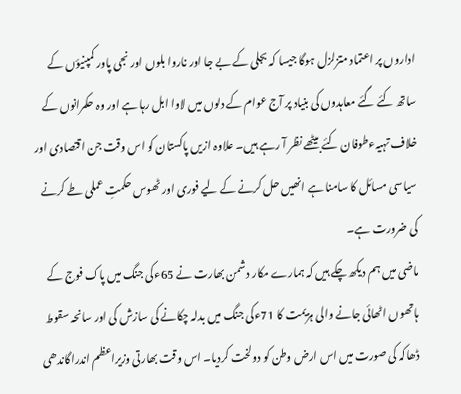اداروں پر اعتماد متزلزل ہوگا جیسا کہ بجلی کے بے جا اور ناروا بلوں اور نجی پاور کمپنیؤں کے ساتھ کئے گئے معاہدوں کی بنیاد پر آج عوام کے دلوں میں لاوا ابل رہا ہے اور وہ حکمرانوں کے خلاف تہیہءطوفان کئے بیٹھے نظر آ رہے ہیں۔ علاوہ ازیں پاکستان کو اس وقت جن اقتصادی اور سیاسی مسائل کا سامنا ہے انھیں حل کرنے کے لیے فوری اور ٹھوس حکمتِ عملی طے کرنے کی ضرورت ہے۔
ماضی میں ہم دیکھ چکے ہیں کہ ہمارے مکار دشمن بھارت نے 65ءکی جنگ میں پاک فوج کے ہاتھوں اٹھائی جانے والی ہزیمت کا 71ءکی جنگ میں بدلہ چکانے کی سازش کی اور سانحہ سقوط ڈھاکہ کی صورت میں اس ارض وطن کو دولخت کردیا۔ اس وقت بھارتی وزیراعظم اندراگاندھی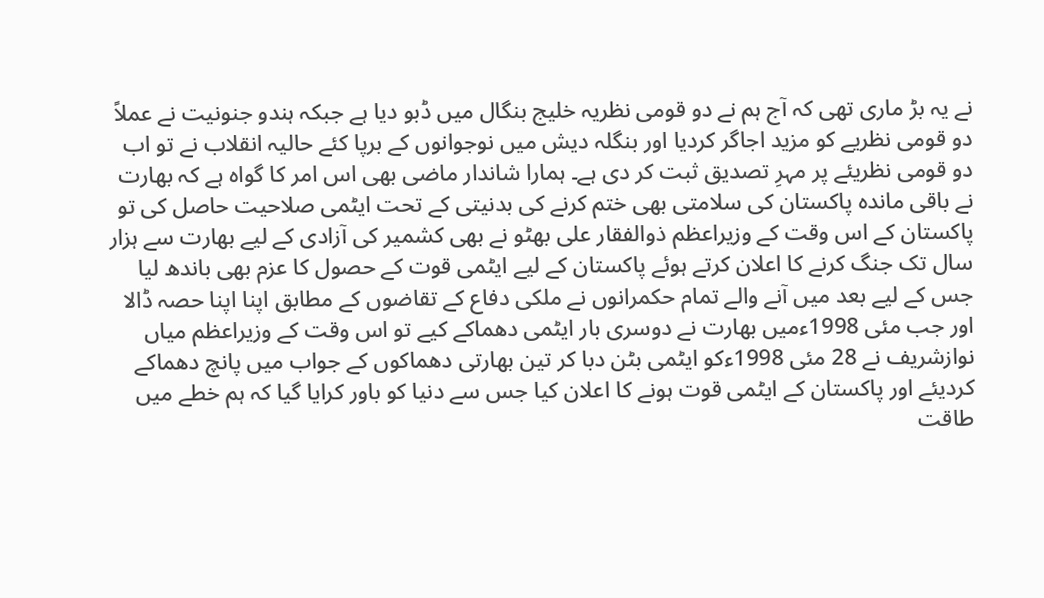نے یہ بڑ ماری تھی کہ آج ہم نے دو قومی نظریہ خلیج بنگال میں ڈبو دیا ہے جبکہ ہندو جنونیت نے عملاً دو قومی نظریے کو مزید اجاگر کردیا اور بنگلہ دیش میں نوجوانوں کے برپا کئے حالیہ انقلاب نے تو اب دو قومی نظریئے پر مہرِ تصدیق ثبت کر دی ہے۔ ہمارا شاندار ماضی بھی اس امر کا گواہ ہے کہ بھارت نے باقی ماندہ پاکستان کی سلامتی بھی ختم کرنے کی بدنیتی کے تحت ایٹمی صلاحیت حاصل کی تو پاکستان کے اس وقت کے وزیراعظم ذوالفقار علی بھٹو نے بھی کشمیر کی آزادی کے لیے بھارت سے ہزار سال تک جنگ کرنے کا اعلان کرتے ہوئے پاکستان کے لیے ایٹمی قوت کے حصول کا عزم بھی باندھ لیا جس کے لیے بعد میں آنے والے تمام حکمرانوں نے ملکی دفاع کے تقاضوں کے مطابق اپنا اپنا حصہ ڈالا اور جب مئی 1998ءمیں بھارت نے دوسری بار ایٹمی دھماکے کیے تو اس وقت کے وزیراعظم میاں نوازشریف نے 28 مئی 1998ءکو ایٹمی بٹن دبا کر تین بھارتی دھماکوں کے جواب میں پانچ دھماکے کردیئے اور پاکستان کے ایٹمی قوت ہونے کا اعلان کیا جس سے دنیا کو باور کرایا گیا کہ ہم خطے میں طاقت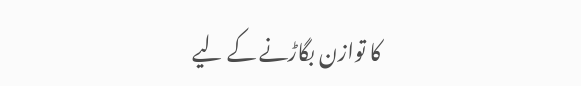کا توازن بگاڑنے کے لیے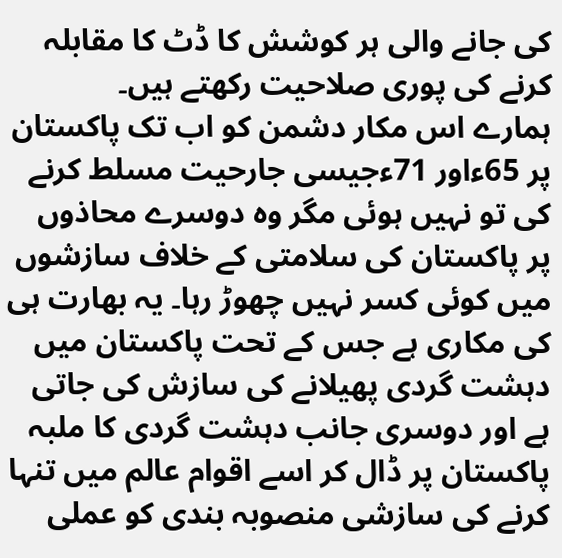کی جانے والی ہر کوشش کا ڈٹ کا مقابلہ کرنے کی پوری صلاحیت رکھتے ہیں۔
ہمارے اس مکار دشمن کو اب تک پاکستان پر 65ءاور 71ءجیسی جارحیت مسلط کرنے کی تو نہیں ہوئی مگر وہ دوسرے محاذوں پر پاکستان کی سلامتی کے خلاف سازشوں میں کوئی کسر نہیں چھوڑ رہا۔ یہ بھارت ہی کی مکاری ہے جس کے تحت پاکستان میں دہشت گردی پھیلانے کی سازش کی جاتی ہے اور دوسری جانب دہشت گردی کا ملبہ پاکستان پر ڈال کر اسے اقوام عالم میں تنہا کرنے کی سازشی منصوبہ بندی کو عملی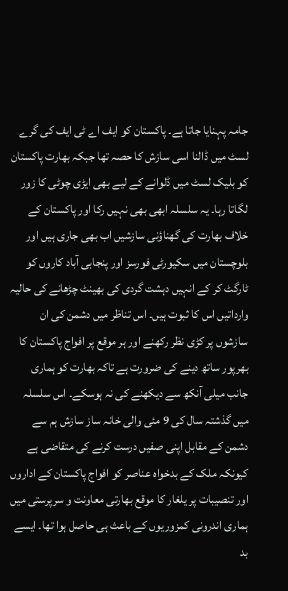جامہ پہنایا جاتا ہے۔ پاکستان کو ایف اے ٹی ایف کی گرے لسٹ میں ڈالنا اسی سازش کا حصہ تھا جبکہ بھارت پاکستان کو بلیک لسٹ میں ڈلوانے کے لیے بھی ایڑی چوٹی کا زور لگاتا رہا۔ یہ سلسلہ ابھی بھی نہیں رکا اور پاکستان کے خلاف بھارت کی گھناؤنی سازشیں اب بھی جاری ہیں اور بلوچستان میں سکیورٹی فورسز اور پنجابی آباد کاروں کو ٹارگٹ کر کے انہیں دہشت گردی کی بھینٹ چڑھانے کی حالیہ وارداتیں اس کا ثبوت ہیں۔ اس تناظر میں دشمن کی ان سازشوں پر کڑی نظر رکھنے اور ہر موقع پر افواج پاکستان کا بھرپور ساتھ دینے کی ضرورت ہے تاکہ بھارت کو ہماری جانب میلی آنکھ سے دیکھنے کی نہ ہوسکے۔ اس سلسلہ میں گذشتہ سال کی 9 مئی والی خانہ ساز سازش ہم سے دشمن کے مقابل اپنی صفیں درست کرنے کی متقاضی ہے کیونکہ ملک کے بدخواہ عناصر کو افواج پاکستان کے اداروں اور تنصیبات پر یلغار کا موقع بھارتی معاونت و سرپرستی میں ہماری اندرونی کمزوریوں کے باعث ہی حاصل ہوا تھا۔ ایسے بد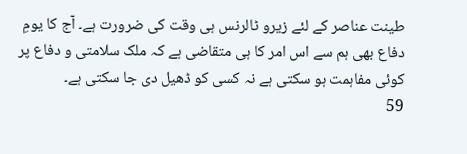طینت عناصر کے لئے زیرو ٹالرنس ہی وقت کی ضرورت ہے۔ آج کا یومِ دفاع بھی ہم سے اس امر کا ہی متقاضی ہے کہ ملک سلامتی و دفاع پر کوئی مفاہمت ہو سکتی ہے نہ کسی کو ڈھیل دی جا سکتی ہے۔
59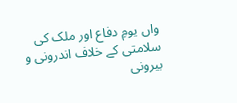واں یومِ دفاع اور ملک کی سلامتی کے خلاف اندرونی و بیرونی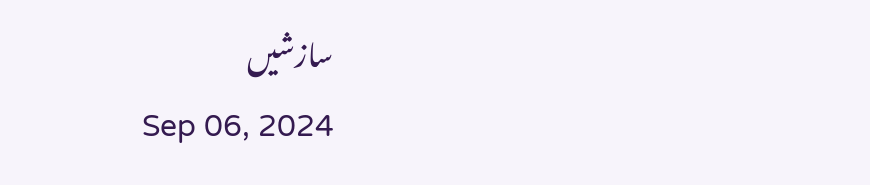سازشیں
Sep 06, 2024